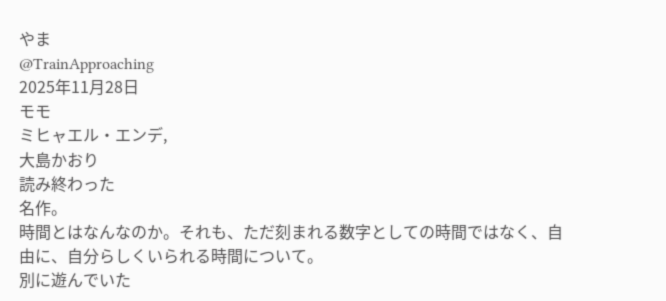やま
@TrainApproaching
2025年11月28日
モモ
ミヒャエル・エンデ,
大島かおり
読み終わった
名作。
時間とはなんなのか。それも、ただ刻まれる数字としての時間ではなく、自由に、自分らしくいられる時間について。
別に遊んでいた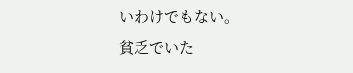いわけでもない。
貧乏でいた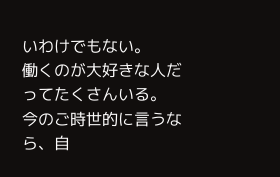いわけでもない。
働くのが大好きな人だってたくさんいる。
今のご時世的に言うなら、自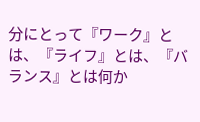分にとって『ワーク』とは、『ライフ』とは、『バランス』とは何か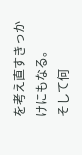を考え直すきっかけにもなる。
そして何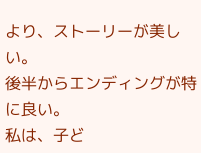より、ストーリーが美しい。
後半からエンディングが特に良い。
私は、子ど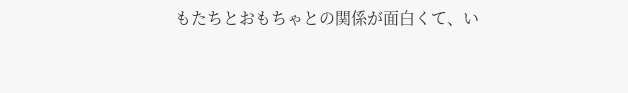もたちとおもちゃとの関係が面白くて、い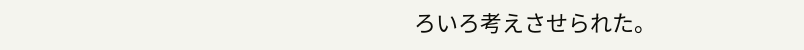ろいろ考えさせられた。